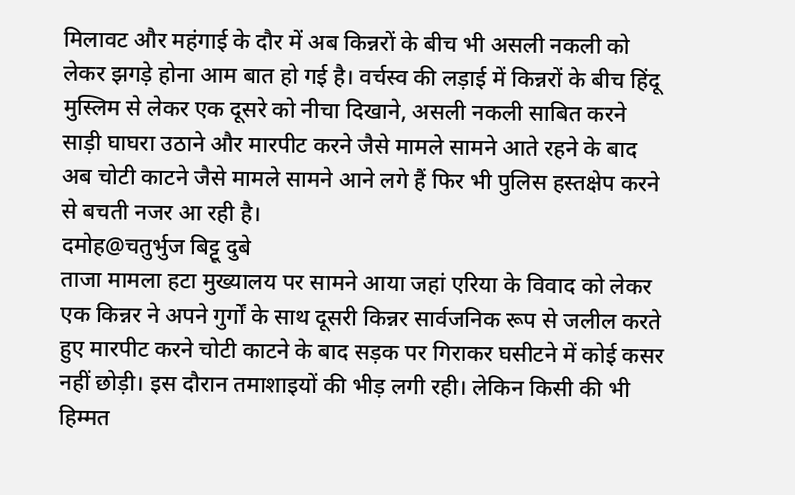मिलावट और महंगाई के दौर में अब किन्नरों के बीच भी असली नकली को लेकर झगड़े होना आम बात हो गई है। वर्चस्व की लड़ाई में किन्नरों के बीच हिंदू मुस्लिम से लेकर एक दूसरे को नीचा दिखाने, असली नकली साबित करने साड़ी घाघरा उठाने और मारपीट करने जैसे मामले सामने आते रहने के बाद अब चोटी काटने जैसे मामले सामने आने लगे हैं फिर भी पुलिस हस्तक्षेप करने से बचती नजर आ रही है।
दमोह@चतुर्भुज बिट्टू दुबे
ताजा मामला हटा मुख्यालय पर सामने आया जहां एरिया के विवाद को लेकर एक किन्नर ने अपने गुर्गों के साथ दूसरी किन्नर सार्वजनिक रूप से जलील करते हुए मारपीट करने चोटी काटने के बाद सड़क पर गिराकर घसीटने में कोई कसर नहीं छोड़ी। इस दौरान तमाशाइयों की भीड़ लगी रही। लेकिन किसी की भी हिम्मत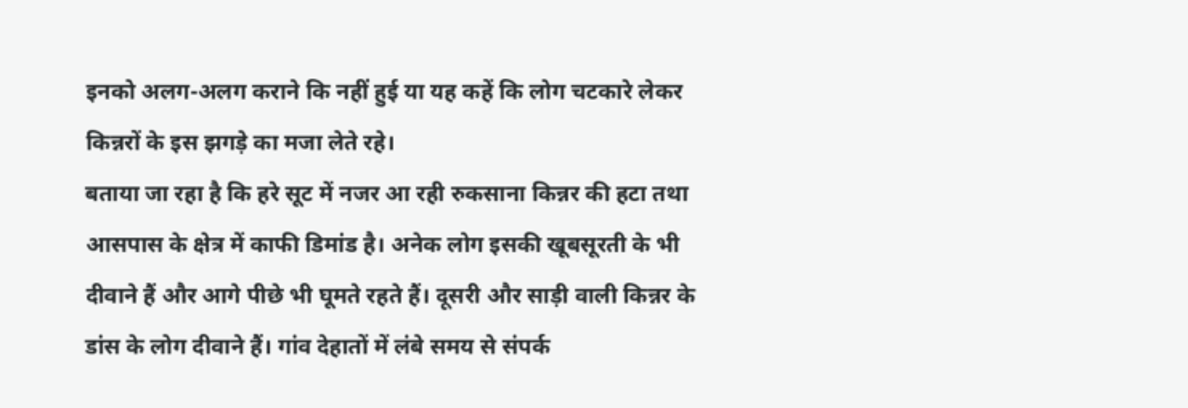इनको अलग-अलग कराने कि नहीं हुई या यह कहें कि लोग चटकारे लेकर किन्नरों के इस झगड़े का मजा लेते रहे।
बताया जा रहा है कि हरे सूट में नजर आ रही रुकसाना किन्नर की हटा तथा आसपास के क्षेत्र में काफी डिमांड है। अनेक लोग इसकी खूबसूरती के भी दीवाने हैं और आगे पीछे भी घूमते रहते हैं। दूसरी और साड़ी वाली किन्नर के डांस के लोग दीवाने हैं। गांव देहातों में लंबे समय से संपर्क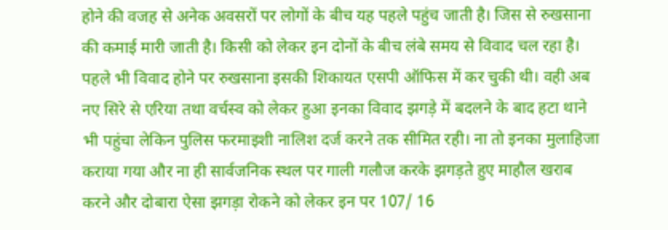होने की वजह से अनेक अवसरों पर लोगों के बीच यह पहले पहुंच जाती है। जिस से रुखसाना की कमाई मारी जाती है। किसी को लेकर इन दोनों के बीच लंबे समय से विवाद चल रहा है। पहले भी विवाद होने पर रुखसाना इसकी शिकायत एसपी ऑफिस में कर चुकी थी। वही अब नए सिरे से एरिया तथा वर्चस्व को लेकर हुआ इनका विवाद झगड़े में बदलने के बाद हटा थाने भी पहुंचा लेकिन पुलिस फरमाइशी नालिश दर्ज करने तक सीमित रही। ना तो इनका मुलाहिजा कराया गया और ना ही सार्वजनिक स्थल पर गाली गलौज करके झगड़ते हुए माहौल खराब करने और दोबारा ऐसा झगड़ा रोकने को लेकर इन पर 107/ 16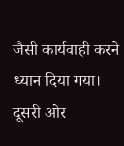जैसी कार्यवाही करने ध्यान दिया गया। दूसरी ओर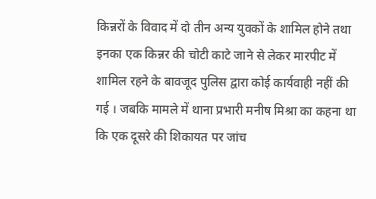किन्नरों के विवाद में दो तीन अन्य युवकों के शामिल होने तथा इनका एक किन्नर की चोटी काटे जाने से लेकर मारपीट में शामिल रहने के बावजूद पुलिस द्वारा कोई कार्यवाही नहीं की गई । जबकि मामले में थाना प्रभारी मनीष मिश्रा का कहना था कि एक दूसरे की शिकायत पर जांच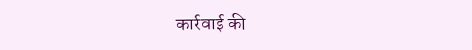कार्रवाई की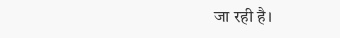जा रही है।